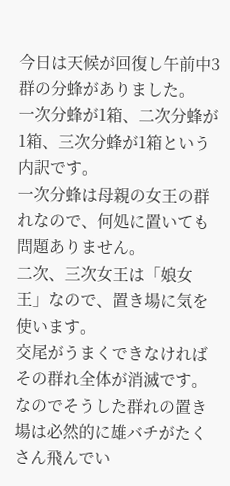今日は天候が回復し午前中3群の分蜂がありました。
一次分蜂が1箱、二次分蜂が1箱、三次分蜂が1箱という内訳です。
一次分蜂は母親の女王の群れなので、何処に置いても問題ありません。
二次、三次女王は「娘女王」なので、置き場に気を使います。
交尾がうまくできなければその群れ全体が消滅です。
なのでそうした群れの置き場は必然的に雄バチがたくさん飛んでい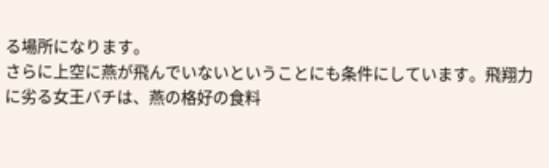る場所になります。
さらに上空に燕が飛んでいないということにも条件にしています。飛翔力に劣る女王バチは、燕の格好の食料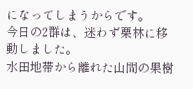になってしまうからです。
今日の2群は、迷わず栗林に移動しました。
水田地帯から離れた山間の果樹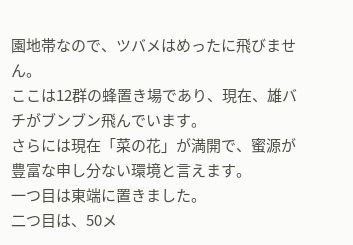園地帯なので、ツバメはめったに飛びません。
ここは12群の蜂置き場であり、現在、雄バチがブンブン飛んでいます。
さらには現在「菜の花」が満開で、蜜源が豊富な申し分ない環境と言えます。
一つ目は東端に置きました。
二つ目は、50メ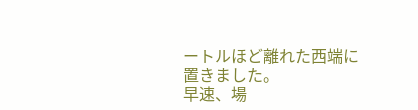ートルほど離れた西端に置きました。
早速、場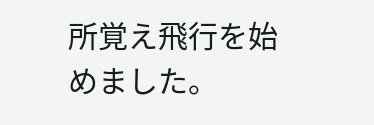所覚え飛行を始めました。